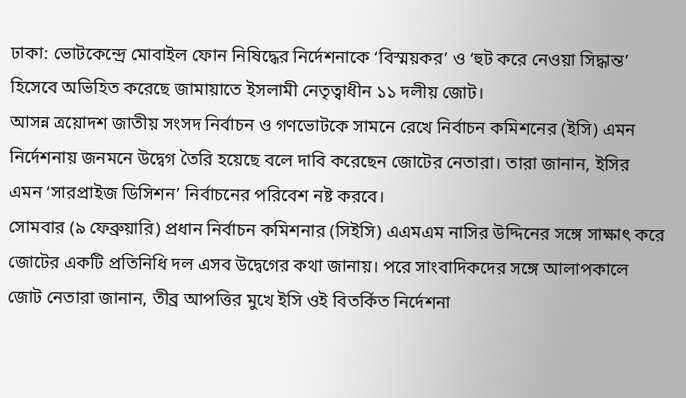ঢাকা: ভোটকেন্দ্রে মোবাইল ফোন নিষিদ্ধের নির্দেশনাকে ‘বিস্ময়কর’ ও ‘হুট করে নেওয়া সিদ্ধান্ত’ হিসেবে অভিহিত করেছে জামায়াতে ইসলামী নেতৃত্বাধীন ১১ দলীয় জোট।
আসন্ন ত্রয়োদশ জাতীয় সংসদ নির্বাচন ও গণভোটকে সামনে রেখে নির্বাচন কমিশনের (ইসি) এমন নির্দেশনায় জনমনে উদ্বেগ তৈরি হয়েছে বলে দাবি করেছেন জোটের নেতারা। তারা জানান, ইসির এমন ‘সারপ্রাইজ ডিসিশন’ নির্বাচনের পরিবেশ নষ্ট করবে।
সোমবার (৯ ফেব্রুয়ারি) প্রধান নির্বাচন কমিশনার (সিইসি) এএমএম নাসির উদ্দিনের সঙ্গে সাক্ষাৎ করে জোটের একটি প্রতিনিধি দল এসব উদ্বেগের কথা জানায়। পরে সাংবাদিকদের সঙ্গে আলাপকালে জোট নেতারা জানান, তীব্র আপত্তির মুখে ইসি ওই বিতর্কিত নির্দেশনা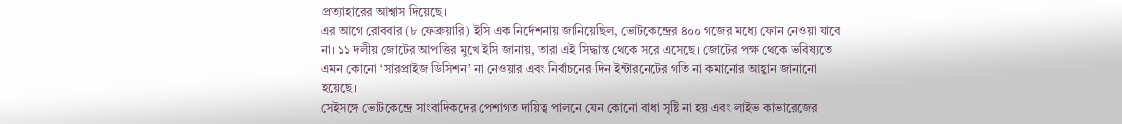প্রত্যাহারের আশ্বাস দিয়েছে।
এর আগে রোববার (৮ ফেব্রুয়ারি) ইসি এক নির্দেশনায় জানিয়েছিল, ভোটকেন্দ্রের ৪০০ গজের মধ্যে ফোন নেওয়া যাবে না। ১১ দলীয় জোটের আপত্তির মুখে ইসি জানায়, তারা এই সিদ্ধান্ত থেকে সরে এসেছে। জোটের পক্ষ থেকে ভবিষ্যতে এমন কোনো ‘সারপ্রাইজ ডিসিশন’ না নেওয়ার এবং নির্বাচনের দিন ইন্টারনেটের গতি না কমানোর আহ্বান জানানো হয়েছে।
সেইসঙ্গে ভোটকেন্দ্রে সাংবাদিকদের পেশাগত দায়িত্ব পালনে যেন কোনো বাধা সৃষ্টি না হয় এবং লাইভ কাভারেজের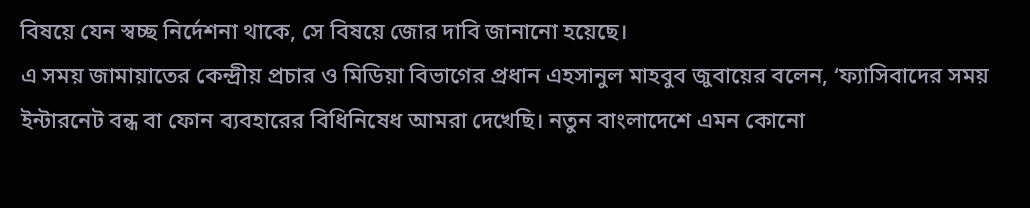বিষয়ে যেন স্বচ্ছ নির্দেশনা থাকে, সে বিষয়ে জোর দাবি জানানো হয়েছে।
এ সময় জামায়াতের কেন্দ্রীয় প্রচার ও মিডিয়া বিভাগের প্রধান এহসানুল মাহবুব জুবায়ের বলেন, ‘ফ্যাসিবাদের সময় ইন্টারনেট বন্ধ বা ফোন ব্যবহারের বিধিনিষেধ আমরা দেখেছি। নতুন বাংলাদেশে এমন কোনো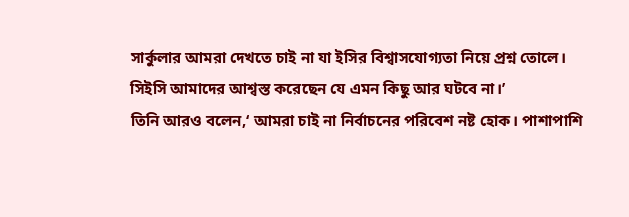সার্কুলার আমরা দেখতে চাই না যা ইসির বিশ্বাসযোগ্যতা নিয়ে প্রশ্ন তোলে। সিইসি আমাদের আশ্বস্ত করেছেন যে এমন কিছু আর ঘটবে না।’
তিনি আরও বলেন,‘ আমরা চাই না নির্বাচনের পরিবেশ নষ্ট হোক। পাশাপাশি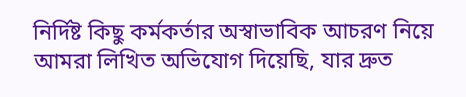নির্দিষ্ট কিছু কর্মকর্তার অস্বাভাবিক আচরণ নিয়ে আমরা লিখিত অভিযোগ দিয়েছি, যার দ্রুত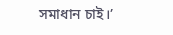সমাধান চাই।’